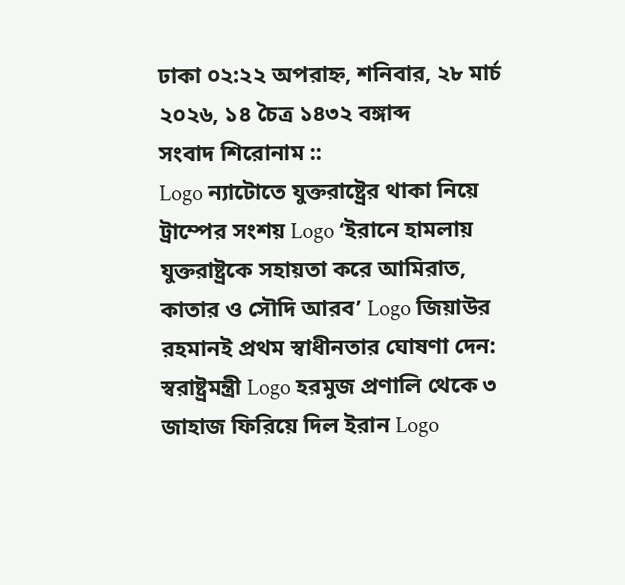ঢাকা ০২:২২ অপরাহ্ন, শনিবার, ২৮ মার্চ ২০২৬, ১৪ চৈত্র ১৪৩২ বঙ্গাব্দ
সংবাদ শিরোনাম ::
Logo ন্যাটোতে যুক্তরাষ্ট্রের থাকা নিয়ে ট্রাম্পের সংশয় Logo ‘ইরানে হামলায় যুক্তরাষ্ট্রকে সহায়তা করে আমিরাত, কাতার ও সৌদি আরব’ Logo জিয়াউর রহমানই প্রথম স্বাধীনতার ঘোষণা দেন: স্বরাষ্ট্রমন্ত্রী Logo হরমুজ প্রণালি থেকে ৩ জাহাজ ফিরিয়ে দিল ইরান Logo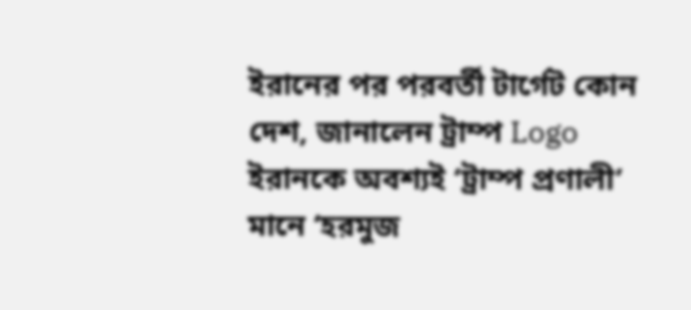ইরানের পর পরবর্তী টার্গেট কোন দেশ, জানালেন ট্রাম্প Logo ইরানকে অবশ্যই ‘ট্রাম্প প্রণালী’ মানে ‘হরমুজ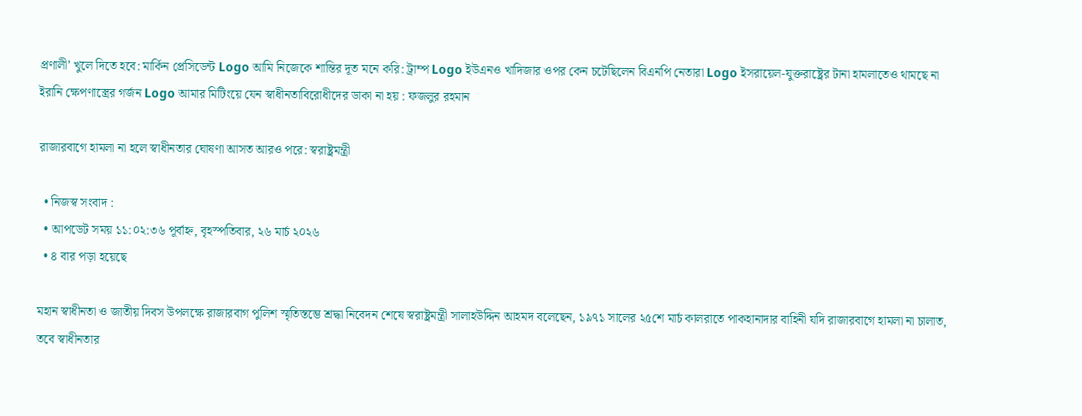প্রণালী’ খুলে দিতে হবে: মার্কিন প্রেসিডেন্ট Logo আমি নিজেকে শান্তির দূত মনে করি: ট্রাম্প Logo ইউএনও খাদিজার ওপর কেন চটেছিলেন বিএনপি নেতারা Logo ইসরায়েল-যুক্তরাষ্ট্রের টানা হামলাতেও থামছে না ইরানি ক্ষেপণাস্ত্রের গর্জন Logo আমার মিটিংয়ে যেন স্বাধীনতাবিরোধীদের ডাকা না হয় : ফজলুর রহমান

রাজারবাগে হামলা না হলে স্বাধীনতার ঘোষণা আসত আরও পরে: স্বরাষ্ট্রমন্ত্রী

  • নিজস্ব সংবাদ :
  • আপডেট সময় ১১:০২:৩৬ পূর্বাহ্ন, বৃহস্পতিবার, ২৬ মার্চ ২০২৬
  • ৪ বার পড়া হয়েছে

মহান স্বাধীনতা ও জাতীয় দিবস উপলক্ষে রাজারবাগ পুলিশ স্মৃতিস্তম্ভে শ্রদ্ধা নিবেদন শেষে স্বরাষ্ট্রমন্ত্রী সালাহউদ্দিন আহমদ বলেছেন, ১৯৭১ সালের ২৫শে মার্চ কালরাতে পাকহানাদার বাহিনী যদি রাজারবাগে হামলা না চালাত, তবে স্বাধীনতার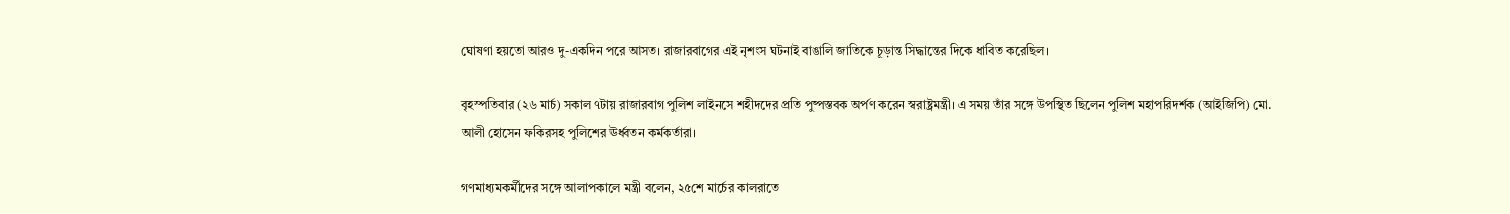ঘোষণা হয়তো আরও দু-একদিন পরে আসত। রাজারবাগের এই নৃশংস ঘটনাই বাঙালি জাতিকে চূড়ান্ত সিদ্ধান্তের দিকে ধাবিত করেছিল।

বৃহস্পতিবার (২৬ মার্চ) সকাল ৭টায় রাজারবাগ পুলিশ লাইনসে শহীদদের প্রতি পুষ্পস্তবক অর্পণ করেন স্বরাষ্ট্রমন্ত্রী। এ সময় তাঁর সঙ্গে উপস্থিত ছিলেন পুলিশ মহাপরিদর্শক (আইজিপি) মো. আলী হোসেন ফকিরসহ পুলিশের ঊর্ধ্বতন কর্মকর্তারা।

গণমাধ্যমকর্মীদের সঙ্গে আলাপকালে মন্ত্রী বলেন, ২৫শে মার্চের কালরাতে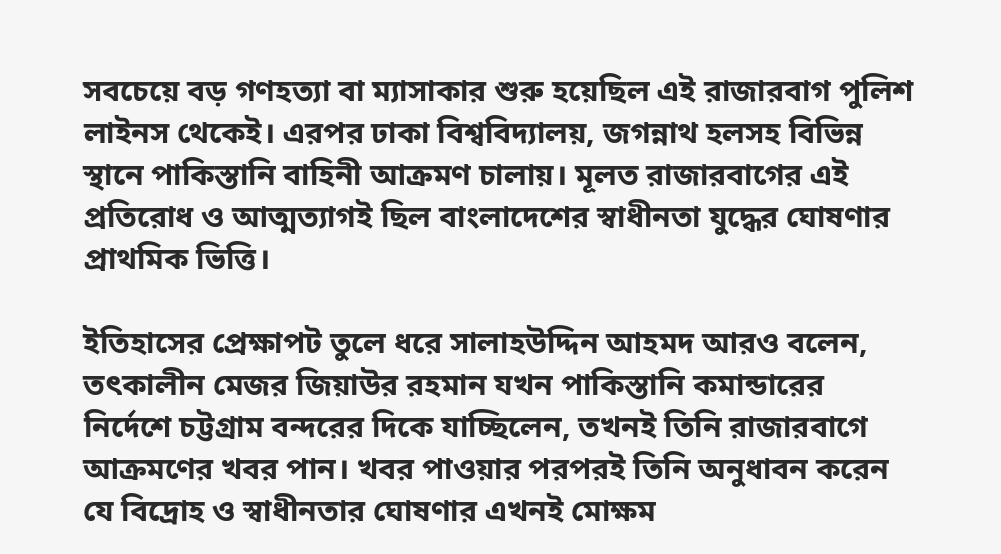সবচেয়ে বড় গণহত্যা বা ম্যাসাকার শুরু হয়েছিল এই রাজারবাগ পুলিশ লাইনস থেকেই। এরপর ঢাকা বিশ্ববিদ্যালয়, জগন্নাথ হলসহ বিভিন্ন স্থানে পাকিস্তানি বাহিনী আক্রমণ চালায়। মূলত রাজারবাগের এই প্রতিরোধ ও আত্মত্যাগই ছিল বাংলাদেশের স্বাধীনতা যুদ্ধের ঘোষণার প্রাথমিক ভিত্তি।

ইতিহাসের প্রেক্ষাপট তুলে ধরে সালাহউদ্দিন আহমদ আরও বলেন, তৎকালীন মেজর জিয়াউর রহমান যখন পাকিস্তানি কমান্ডারের নির্দেশে চট্টগ্রাম বন্দরের দিকে যাচ্ছিলেন, তখনই তিনি রাজারবাগে আক্রমণের খবর পান। খবর পাওয়ার পরপরই তিনি অনুধাবন করেন যে বিদ্রোহ ও স্বাধীনতার ঘোষণার এখনই মোক্ষম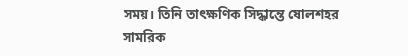সময়। তিনি তাৎক্ষণিক সিদ্ধান্তে ষোলশহর সামরিক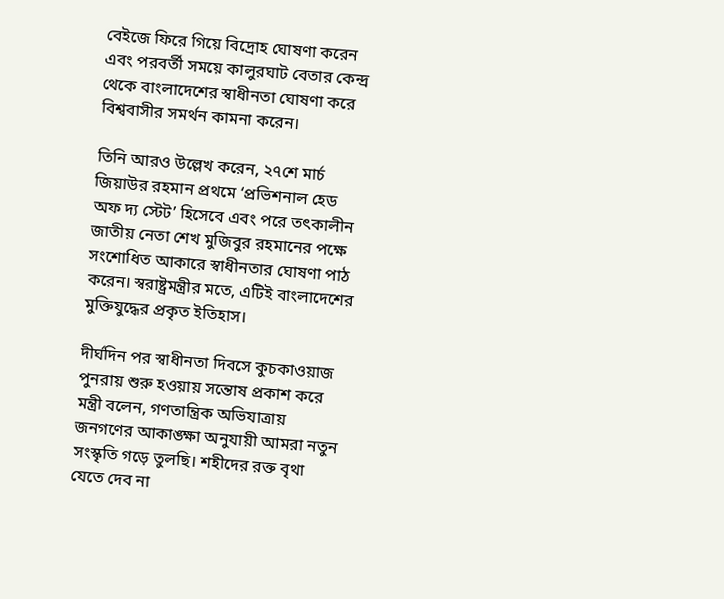বেইজে ফিরে গিয়ে বিদ্রোহ ঘোষণা করেন এবং পরবর্তী সময়ে কালুরঘাট বেতার কেন্দ্র থেকে বাংলাদেশের স্বাধীনতা ঘোষণা করে বিশ্ববাসীর সমর্থন কামনা করেন।

তিনি আরও উল্লেখ করেন, ২৭শে মার্চ জিয়াউর রহমান প্রথমে ‘প্রভিশনাল হেড অফ দ্য স্টেট’ হিসেবে এবং পরে তৎকালীন জাতীয় নেতা শেখ মুজিবুর রহমানের পক্ষে সংশোধিত আকারে স্বাধীনতার ঘোষণা পাঠ করেন। স্বরাষ্ট্রমন্ত্রীর মতে, এটিই বাংলাদেশের মুক্তিযুদ্ধের প্রকৃত ইতিহাস।

দীর্ঘদিন পর স্বাধীনতা দিবসে কুচকাওয়াজ পুনরায় শুরু হওয়ায় সন্তোষ প্রকাশ করে মন্ত্রী বলেন, গণতান্ত্রিক অভিযাত্রায় জনগণের আকাঙ্ক্ষা অনুযায়ী আমরা নতুন সংস্কৃতি গড়ে তুলছি। শহীদের রক্ত বৃথা যেতে দেব না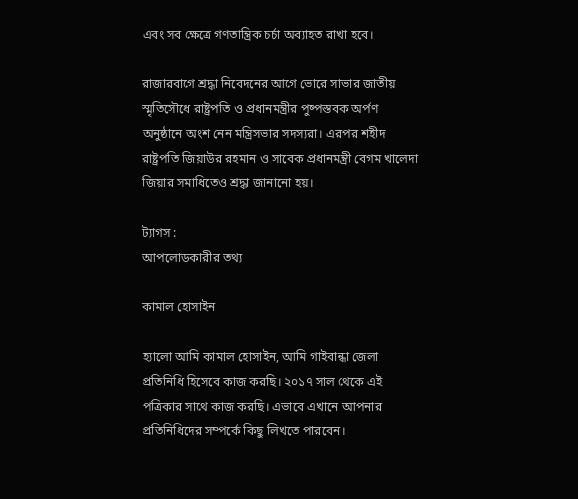এবং সব ক্ষেত্রে গণতান্ত্রিক চর্চা অব্যাহত রাখা হবে।

রাজারবাগে শ্রদ্ধা নিবেদনের আগে ভোরে সাভার জাতীয় স্মৃতিসৌধে রাষ্ট্রপতি ও প্রধানমন্ত্রীর পুষ্পস্তবক অর্পণ অনুষ্ঠানে অংশ নেন মন্ত্রিসভার সদস্যরা। এরপর শহীদ রাষ্ট্রপতি জিয়াউর রহমান ও সাবেক প্রধানমন্ত্রী বেগম খালেদা জিয়ার সমাধিতেও শ্রদ্ধা জানানো হয়।

ট্যাগস :
আপলোডকারীর তথ্য

কামাল হোসাইন

হ্যালো আমি কামাল হোসাইন, আমি গাইবান্ধা জেলা প্রতিনিধি হিসেবে কাজ করছি। ২০১৭ সাল থেকে এই পত্রিকার সাথে কাজ করছি। এভাবে এখানে আপনার প্রতিনিধিদের সম্পর্কে কিছু লিখতে পারবেন।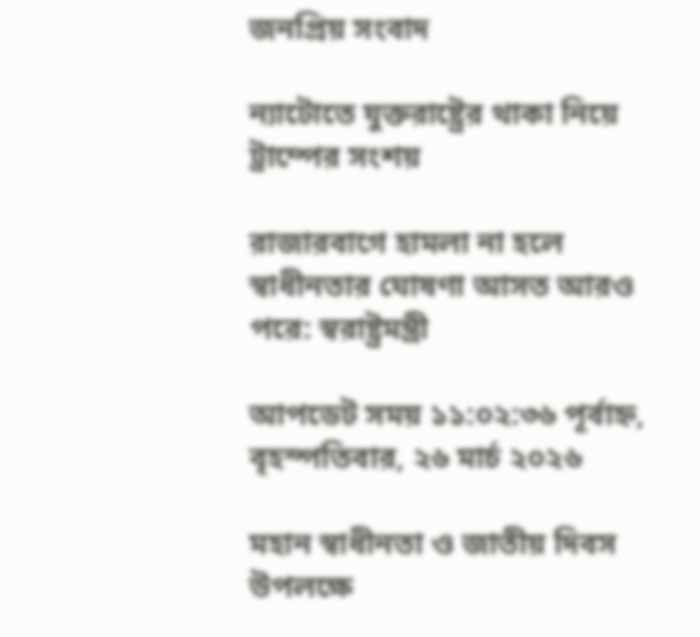জনপ্রিয় সংবাদ

ন্যাটোতে যুক্তরাষ্ট্রের থাকা নিয়ে ট্রাম্পের সংশয়

রাজারবাগে হামলা না হলে স্বাধীনতার ঘোষণা আসত আরও পরে: স্বরাষ্ট্রমন্ত্রী

আপডেট সময় ১১:০২:৩৬ পূর্বাহ্ন, বৃহস্পতিবার, ২৬ মার্চ ২০২৬

মহান স্বাধীনতা ও জাতীয় দিবস উপলক্ষে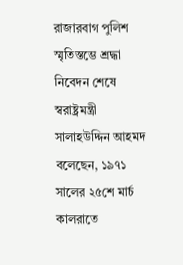রাজারবাগ পুলিশ স্মৃতিস্তম্ভে শ্রদ্ধা নিবেদন শেষে স্বরাষ্ট্রমন্ত্রী সালাহউদ্দিন আহমদ বলেছেন, ১৯৭১ সালের ২৫শে মার্চ কালরাতে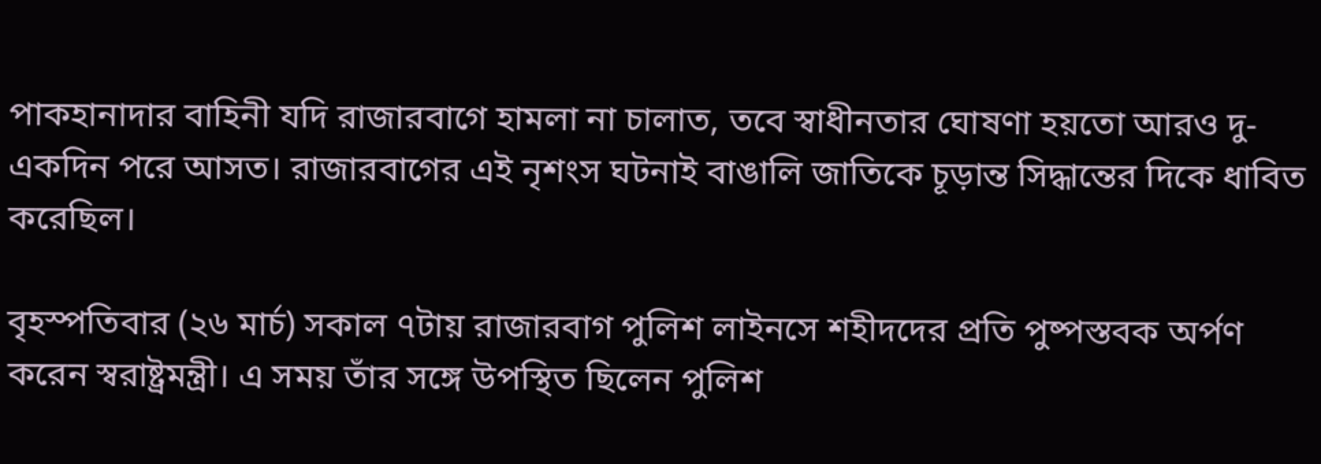পাকহানাদার বাহিনী যদি রাজারবাগে হামলা না চালাত, তবে স্বাধীনতার ঘোষণা হয়তো আরও দু-একদিন পরে আসত। রাজারবাগের এই নৃশংস ঘটনাই বাঙালি জাতিকে চূড়ান্ত সিদ্ধান্তের দিকে ধাবিত করেছিল।

বৃহস্পতিবার (২৬ মার্চ) সকাল ৭টায় রাজারবাগ পুলিশ লাইনসে শহীদদের প্রতি পুষ্পস্তবক অর্পণ করেন স্বরাষ্ট্রমন্ত্রী। এ সময় তাঁর সঙ্গে উপস্থিত ছিলেন পুলিশ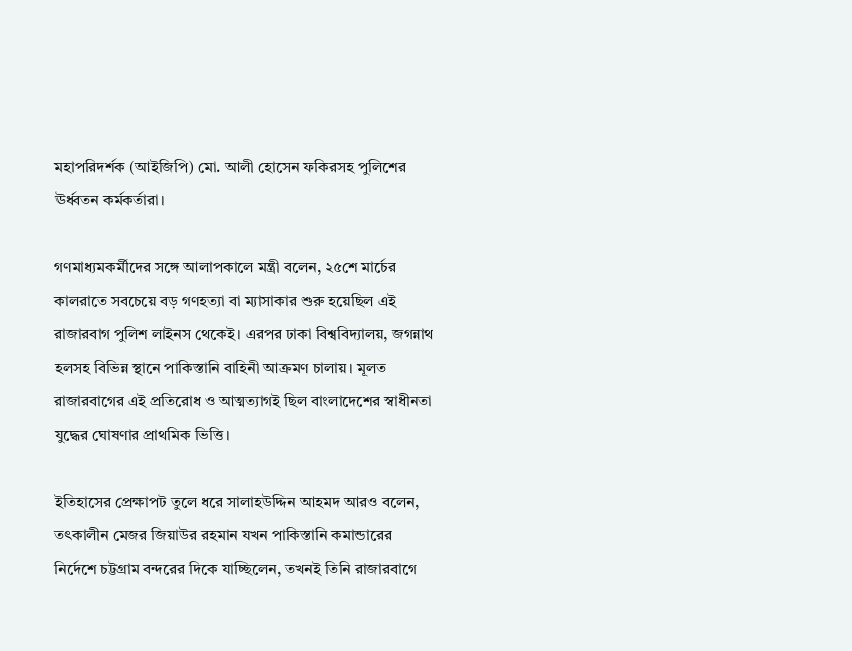মহাপরিদর্শক (আইজিপি) মো. আলী হোসেন ফকিরসহ পুলিশের ঊর্ধ্বতন কর্মকর্তারা।

গণমাধ্যমকর্মীদের সঙ্গে আলাপকালে মন্ত্রী বলেন, ২৫শে মার্চের কালরাতে সবচেয়ে বড় গণহত্যা বা ম্যাসাকার শুরু হয়েছিল এই রাজারবাগ পুলিশ লাইনস থেকেই। এরপর ঢাকা বিশ্ববিদ্যালয়, জগন্নাথ হলসহ বিভিন্ন স্থানে পাকিস্তানি বাহিনী আক্রমণ চালায়। মূলত রাজারবাগের এই প্রতিরোধ ও আত্মত্যাগই ছিল বাংলাদেশের স্বাধীনতা যুদ্ধের ঘোষণার প্রাথমিক ভিত্তি।

ইতিহাসের প্রেক্ষাপট তুলে ধরে সালাহউদ্দিন আহমদ আরও বলেন, তৎকালীন মেজর জিয়াউর রহমান যখন পাকিস্তানি কমান্ডারের নির্দেশে চট্টগ্রাম বন্দরের দিকে যাচ্ছিলেন, তখনই তিনি রাজারবাগে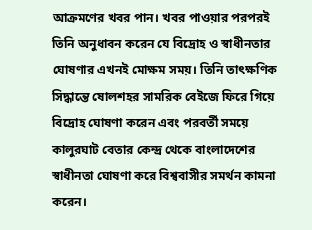আক্রমণের খবর পান। খবর পাওয়ার পরপরই তিনি অনুধাবন করেন যে বিদ্রোহ ও স্বাধীনতার ঘোষণার এখনই মোক্ষম সময়। তিনি তাৎক্ষণিক সিদ্ধান্তে ষোলশহর সামরিক বেইজে ফিরে গিয়ে বিদ্রোহ ঘোষণা করেন এবং পরবর্তী সময়ে কালুরঘাট বেতার কেন্দ্র থেকে বাংলাদেশের স্বাধীনতা ঘোষণা করে বিশ্ববাসীর সমর্থন কামনা করেন।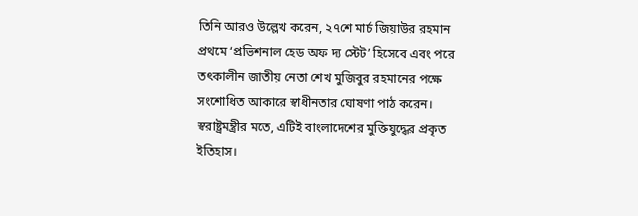তিনি আরও উল্লেখ করেন, ২৭শে মার্চ জিয়াউর রহমান প্রথমে ‘প্রভিশনাল হেড অফ দ্য স্টেট’ হিসেবে এবং পরে তৎকালীন জাতীয় নেতা শেখ মুজিবুর রহমানের পক্ষে সংশোধিত আকারে স্বাধীনতার ঘোষণা পাঠ করেন। স্বরাষ্ট্রমন্ত্রীর মতে, এটিই বাংলাদেশের মুক্তিযুদ্ধের প্রকৃত ইতিহাস।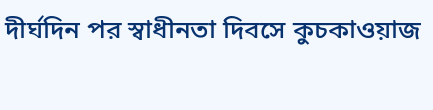দীর্ঘদিন পর স্বাধীনতা দিবসে কুচকাওয়াজ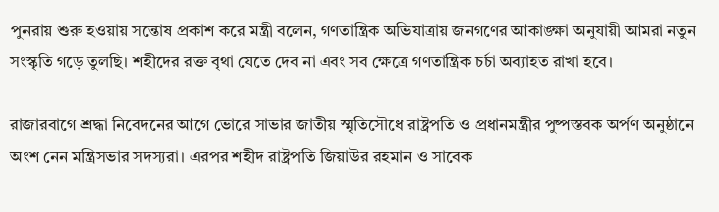পুনরায় শুরু হওয়ায় সন্তোষ প্রকাশ করে মন্ত্রী বলেন, গণতান্ত্রিক অভিযাত্রায় জনগণের আকাঙ্ক্ষা অনুযায়ী আমরা নতুন সংস্কৃতি গড়ে তুলছি। শহীদের রক্ত বৃথা যেতে দেব না এবং সব ক্ষেত্রে গণতান্ত্রিক চর্চা অব্যাহত রাখা হবে।

রাজারবাগে শ্রদ্ধা নিবেদনের আগে ভোরে সাভার জাতীয় স্মৃতিসৌধে রাষ্ট্রপতি ও প্রধানমন্ত্রীর পুষ্পস্তবক অর্পণ অনুষ্ঠানে অংশ নেন মন্ত্রিসভার সদস্যরা। এরপর শহীদ রাষ্ট্রপতি জিয়াউর রহমান ও সাবেক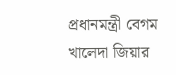প্রধানমন্ত্রী বেগম খালেদা জিয়ার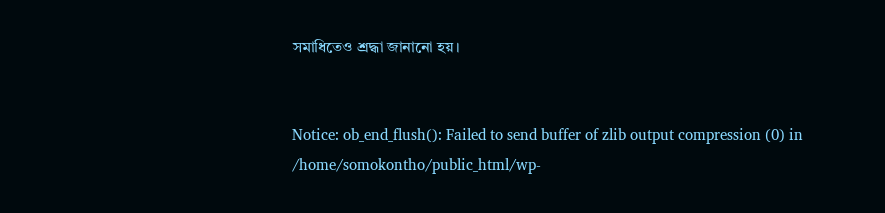সমাধিতেও শ্রদ্ধা জানানো হয়।


Notice: ob_end_flush(): Failed to send buffer of zlib output compression (0) in /home/somokontho/public_html/wp-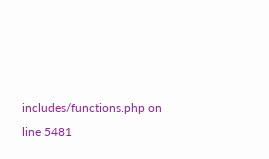includes/functions.php on line 5481